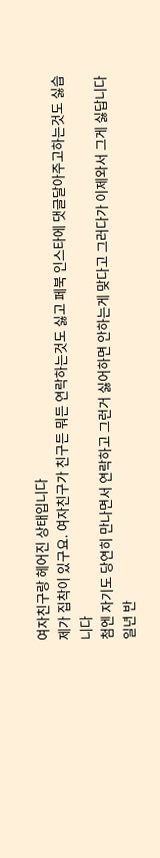여자친구랑 헤어진 상태입니다
제가 집착이 있구요. 여자친구가 친구든 뭐든 연락하는것도 싫고 페북 인스타에 댓글달아주고하는것도 싫습니다
첨엔 자기도 당연히 만나면서 연락하고 그런거 싫어하면 안하는게 맞다고 그러다가 이제와서 그게 싫답니다
일년 반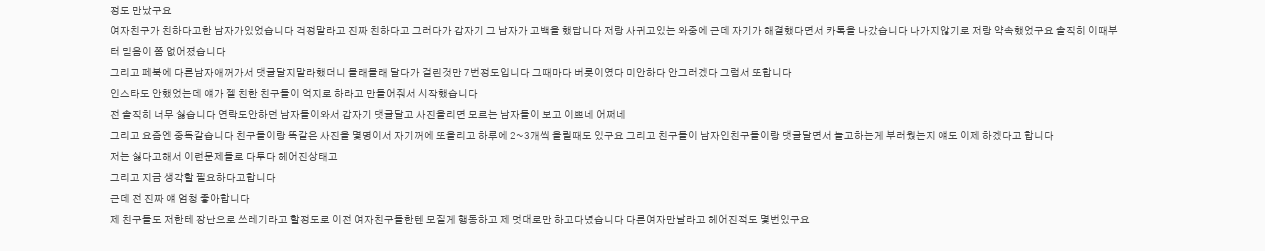정도 만났구요
여자친구가 친하다고한 남자가있었습니다 걱정말라고 진짜 친하다고 그러다가 갑자기 그 남자가 고백을 했답니다 저랑 사귀고있는 와중에 근데 자기가 해결했다면서 카톡을 나갔습니다 나가지않기로 저랑 약속했었구요 솔직히 이때부터 믿음이 쫌 없어졌습니다
그리고 페북에 다른남자애꺼가서 댓글달지말라했더니 몰래몰래 달다가 걸린것만 7번정도입니다 그때마다 버릇이였다 미안하다 안그러겠다 그럼서 또합니다
인스타도 안했었는데 얘가 젤 친한 친구들이 억지로 하라고 만들어줘서 시작했습니다
전 솔직히 너무 싫습니다 연락도안하던 남자들이와서 갑자기 댓글달고 사진올리면 모르는 남자들이 보고 이쁘네 어쩌네
그리고 요즘엔 중독같습니다 친구들이랑 똑같은 사진을 몇명이서 자기꺼에 또올리고 하루에 2~3개씩 올릴때도 있구요 그리고 친구들이 남자인친구들이랑 댓글달면서 놀고하는게 부러웠는지 얘도 이제 하겠다고 합니다
저는 싫다고해서 이런문제들로 다투다 헤어진상태고
그리고 지금 생각할 필요하다고합니다
근데 전 진짜 얘 엄청 좋아합니다
제 친구들도 저한테 장난으로 쓰레기라고 할정도로 이전 여자친구들한텐 모질게 행동하고 제 멋대로만 하고다녔습니다 다른여자만날라고 헤어진적도 몇번있구요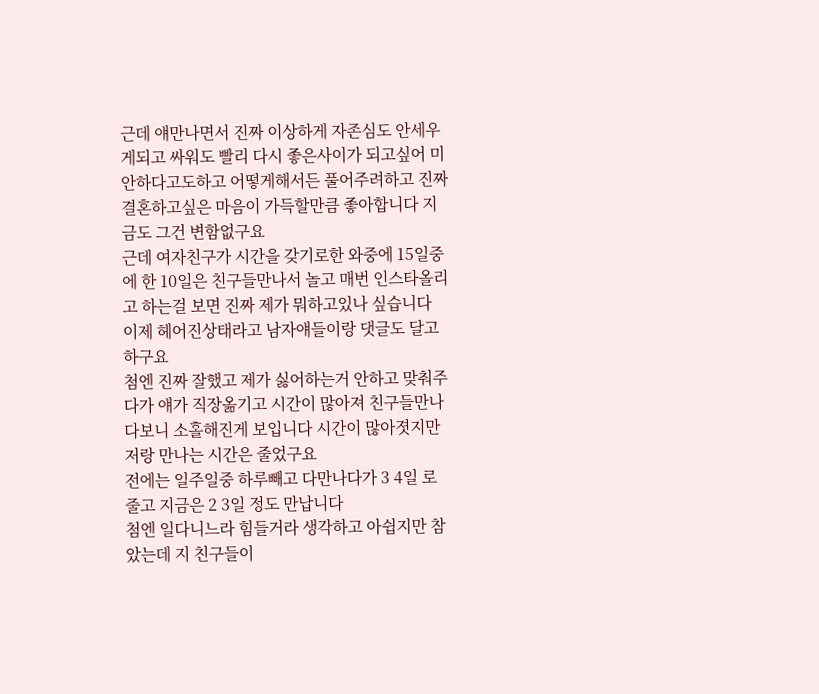근데 얘만나면서 진짜 이상하게 자존심도 안세우게되고 싸워도 빨리 다시 좋은사이가 되고싶어 미안하다고도하고 어떻게해서든 풀어주려하고 진짜 결혼하고싶은 마음이 가득할만큼 좋아합니다 지금도 그건 변함없구요
근데 여자친구가 시간을 갖기로한 와중에 15일중에 한 10일은 친구들만나서 놀고 매번 인스타올리고 하는걸 보면 진짜 제가 뭐하고있나 싶습니다
이제 헤어진상태라고 남자얘들이랑 댓글도 달고하구요
첨엔 진짜 잘했고 제가 싫어하는거 안하고 맞춰주다가 얘가 직장옮기고 시간이 많아져 친구들만나다보니 소홀해진게 보입니다 시간이 많아졋지만 저랑 만나는 시간은 줄었구요
전에는 일주일중 하루빼고 다만나다가 3 4일 로 줄고 지금은 2 3일 정도 만납니다
첨엔 일다니느라 힘들거라 생각하고 아쉽지만 참았는데 지 친구들이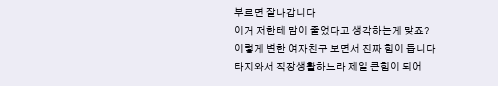부르면 잘나갑니다
이거 저한테 맘이 줄었다고 생각하는게 맞죠?
이렇게 변한 여자친구 보면서 진짜 힘이 듭니다
타지와서 직장생활하느라 제일 큰힘이 되어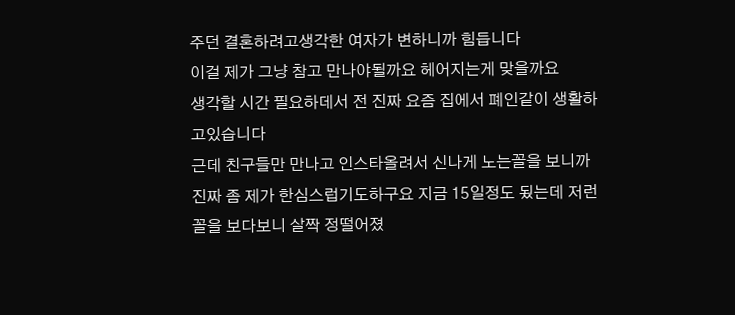주던 결혼하려고생각한 여자가 변하니까 힘듭니다
이걸 제가 그냥 참고 만나야될까요 헤어지는게 맞을까요
생각할 시간 필요하데서 전 진짜 요즘 집에서 폐인같이 생활하고있습니다
근데 친구들만 만나고 인스타올려서 신나게 노는꼴을 보니까 진짜 좀 제가 한심스럽기도하구요 지금 15일정도 됬는데 저런꼴을 보다보니 살짝 정떨어졌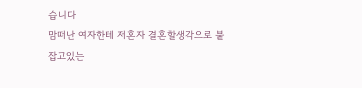습니다
맘떠난 여자한테 저혼자 결혼할생각으로 붙잡고있는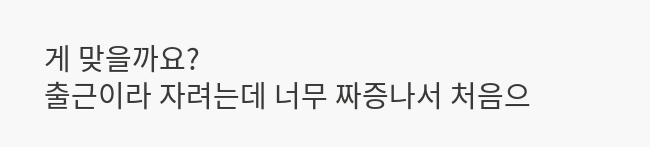게 맞을까요?
출근이라 자려는데 너무 짜증나서 처음으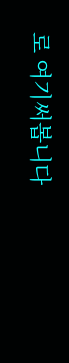로 여기써봅니다